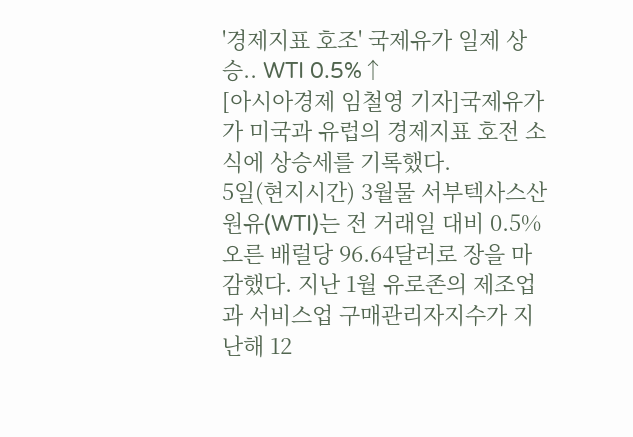'경제지표 호조' 국제유가 일제 상승.. WTI 0.5%↑
[아시아경제 임철영 기자]국제유가가 미국과 유럽의 경제지표 호전 소식에 상승세를 기록했다.
5일(현지시간) 3월물 서부텍사스산 원유(WTI)는 전 거래일 대비 0.5% 오른 배럴당 96.64달러로 장을 마감했다. 지난 1월 유로존의 제조업과 서비스업 구매관리자지수가 지난해 12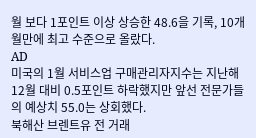월 보다 1포인트 이상 상승한 48.6을 기록, 10개월만에 최고 수준으로 올랐다.
AD
미국의 1월 서비스업 구매관리자지수는 지난해 12월 대비 0.5포인트 하락했지만 앞선 전문가들의 예상치 55.0는 상회했다.
북해산 브렌트유 전 거래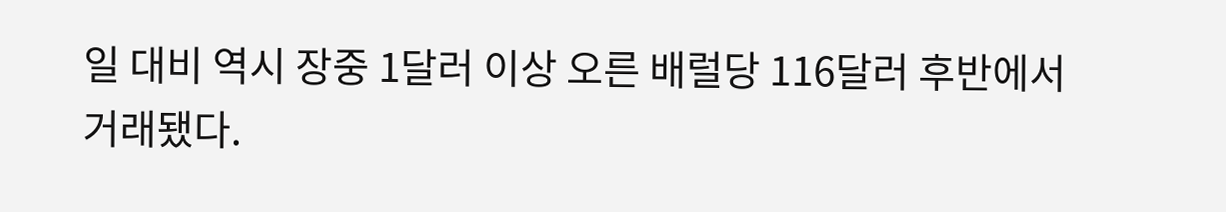일 대비 역시 장중 1달러 이상 오른 배럴당 116달러 후반에서 거래됐다.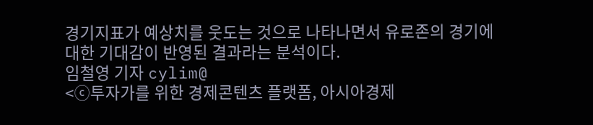경기지표가 예상치를 웃도는 것으로 나타나면서 유로존의 경기에 대한 기대감이 반영된 결과라는 분석이다.
임철영 기자 cylim@
<ⓒ투자가를 위한 경제콘텐츠 플랫폼, 아시아경제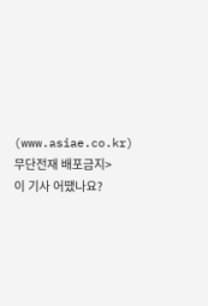(www.asiae.co.kr) 무단전재 배포금지>
이 기사 어땠나요?